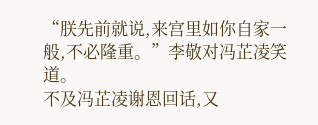“朕先前就说,来宫里如你自家一般,不必隆重。”李敬对冯芷凌笑道。
不及冯芷凌谢恩回话,又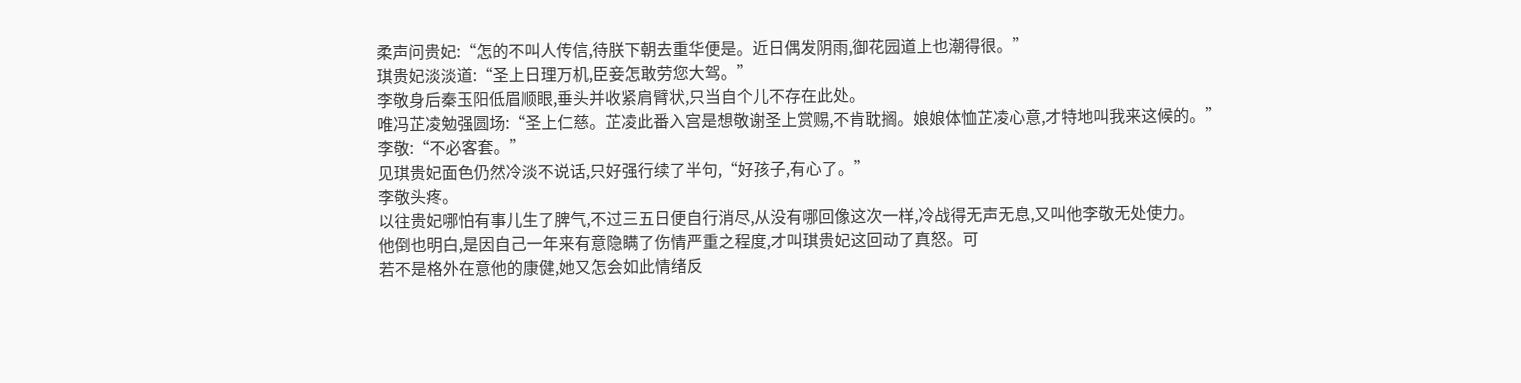柔声问贵妃:“怎的不叫人传信,待朕下朝去重华便是。近日偶发阴雨,御花园道上也潮得很。”
琪贵妃淡淡道:“圣上日理万机,臣妾怎敢劳您大驾。”
李敬身后秦玉阳低眉顺眼,垂头并收紧肩臂状,只当自个儿不存在此处。
唯冯芷凌勉强圆场:“圣上仁慈。芷凌此番入宫是想敬谢圣上赏赐,不肯耽搁。娘娘体恤芷凌心意,才特地叫我来这候的。”
李敬:“不必客套。”
见琪贵妃面色仍然冷淡不说话,只好强行续了半句,“好孩子,有心了。”
李敬头疼。
以往贵妃哪怕有事儿生了脾气,不过三五日便自行消尽,从没有哪回像这次一样,冷战得无声无息,又叫他李敬无处使力。
他倒也明白,是因自己一年来有意隐瞒了伤情严重之程度,才叫琪贵妃这回动了真怒。可
若不是格外在意他的康健,她又怎会如此情绪反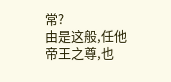常?
由是这般,任他帝王之尊,也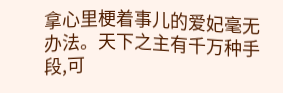拿心里梗着事儿的爱妃毫无办法。天下之主有千万种手段,可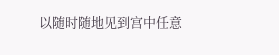以随时随地见到宫中任意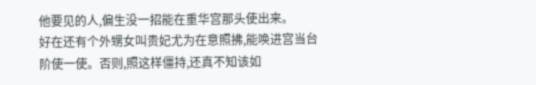他要见的人,偏生没一招能在重华宫那头使出来。
好在还有个外甥女叫贵妃尤为在意照拂,能唤进宫当台阶使一使。否则,照这样僵持,还真不知该如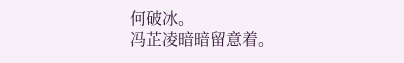何破冰。
冯芷凌暗暗留意着。